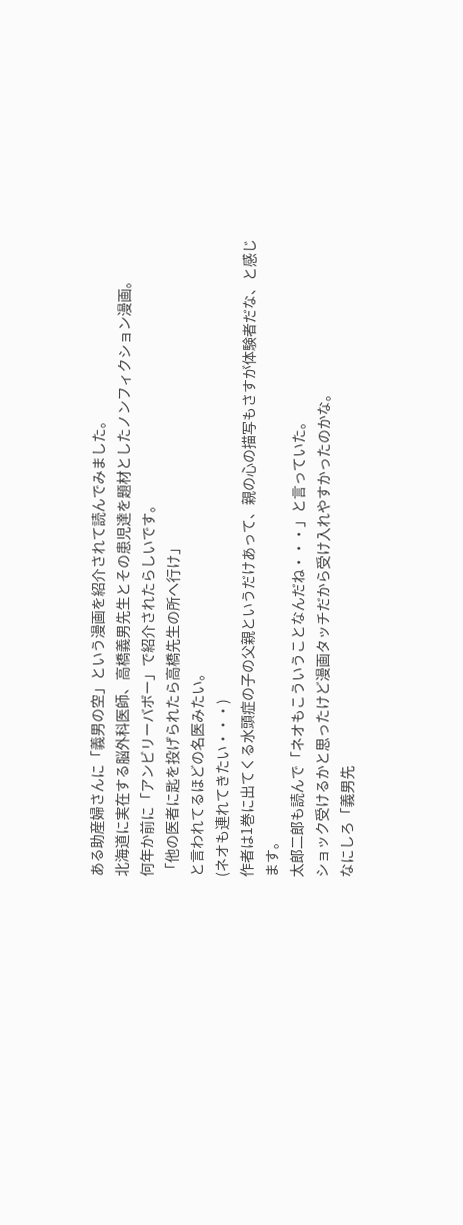ある助産婦さんに「義男の空」という漫画を紹介されて読んでみました。
北海道に実在する脳外科医師、高橋義男先生とその患児達を題材としたノンフィクション漫画。
何年か前に「アンビリーバボー」で紹介されたらしいです。
「他の医者に匙を投げられたら高橋先生の所へ行け」
と言われてるほどの名医みたい。
(ネオも連れてきたい・・・)
作者は1巻に出てくる水頭症の子の父親というだけあって、親の心の描写もさすが体験者だな、と感じます。
太郎二郎も読んで「ネオもこういうことなんだね・・・」と言っていた。
ショック受けるかと思ったけど漫画タッチだから受け入れやすかったのかな。
なにしろ「義男先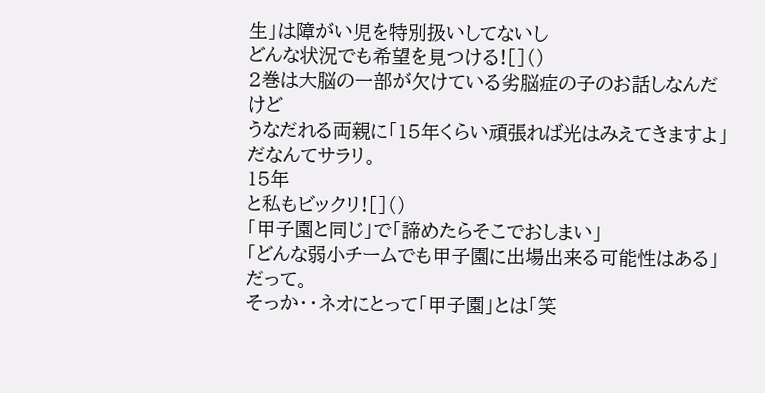生」は障がい児を特別扱いしてないし
どんな状況でも希望を見つける![]()
2巻は大脳の一部が欠けている劣脳症の子のお話しなんだけど
うなだれる両親に「15年くらい頑張れば光はみえてきますよ」だなんてサラリ。
15年
と私もビックリ![]()
「甲子園と同じ」で「諦めたらそこでおしまい」
「どんな弱小チームでも甲子園に出場出来る可能性はある」
だって。
そっか・・ネオにとって「甲子園」とは「笑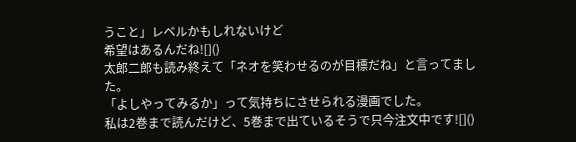うこと」レベルかもしれないけど
希望はあるんだね![]()
太郎二郎も読み終えて「ネオを笑わせるのが目標だね」と言ってました。
「よしやってみるか」って気持ちにさせられる漫画でした。
私は2巻まで読んだけど、5巻まで出ているそうで只今注文中です![]()